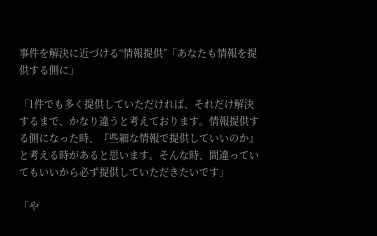事件を解決に近づける“情報提供”「あなたも情報を提供する側に」

「1件でも多く提供していただければ、それだけ解決するまで、かなり違うと考えております。情報提供する側になった時、『些細な情報で提供していいのか』と考える時があると思います。そんな時、間違っていてもいいから必ず提供していただきたいです」

「や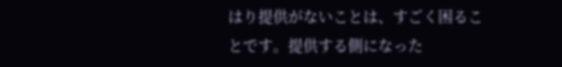はり提供がないことは、すごく困ることです。提供する側になった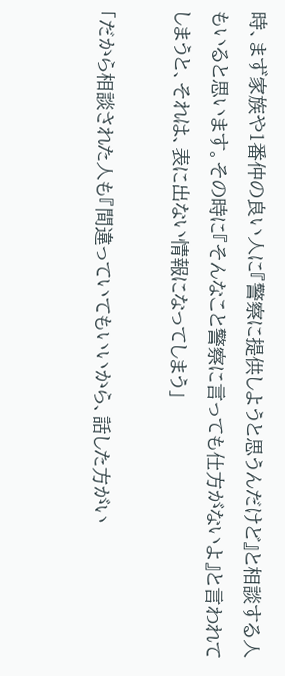時、まず家族や1番仲の良い人に『警察に提供しようと思うんだけど』と相談する人もいると思います。その時に『そんなこと警察に言っても仕方がないよ』と言われてしまうと、それは、表に出ない情報になってしまう」

「だから相談された人も『間違っていてもいいから、話した方がい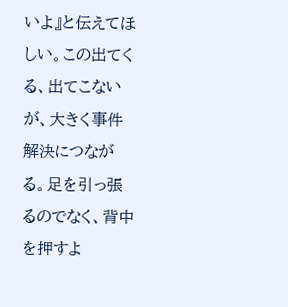いよ』と伝えてほしい。この出てくる、出てこないが、大きく事件解決につながる。足を引っ張るのでなく、背中を押すよ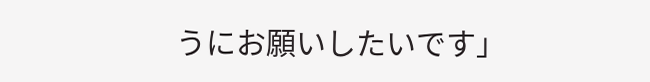うにお願いしたいです」